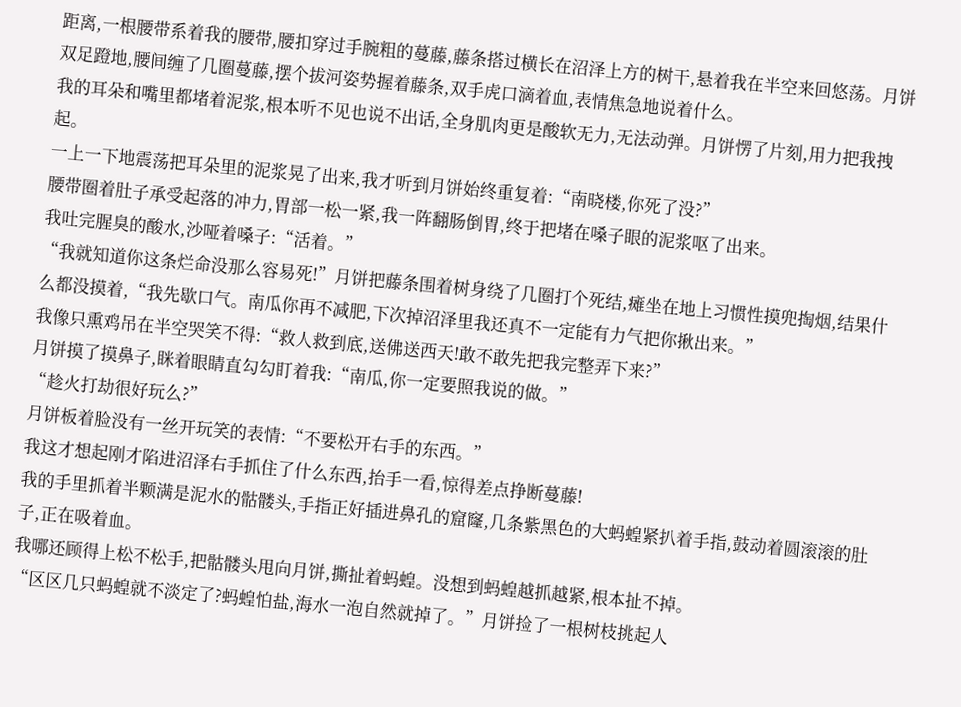距离,一根腰带系着我的腰带,腰扣穿过手腕粗的蔓藤,藤条搭过横长在沼泽上方的树干,悬着我在半空来回悠荡。月饼双足蹬地,腰间缠了几圈蔓藤,摆个拔河姿势握着藤条,双手虎口滴着血,表情焦急地说着什么。
我的耳朵和嘴里都堵着泥浆,根本听不见也说不出话,全身肌肉更是酸软无力,无法动弹。月饼愣了片刻,用力把我拽起。
一上一下地震荡把耳朵里的泥浆晃了出来,我才听到月饼始终重复着:“南晓楼,你死了没?”
腰带圈着肚子承受起落的冲力,胃部一松一紧,我一阵翻肠倒胃,终于把堵在嗓子眼的泥浆呕了出来。
我吐完腥臭的酸水,沙哑着嗓子:“活着。”
“我就知道你这条烂命没那么容易死!”月饼把藤条围着树身绕了几圈打个死结,瘫坐在地上习惯性摸兜掏烟,结果什么都没摸着,“我先歇口气。南瓜你再不减肥,下次掉沼泽里我还真不一定能有力气把你揪出来。”
我像只熏鸡吊在半空哭笑不得:“救人救到底,送佛送西天!敢不敢先把我完整弄下来?”
月饼摸了摸鼻子,眯着眼睛直勾勾盯着我:“南瓜,你一定要照我说的做。”
“趁火打劫很好玩么?”
月饼板着脸没有一丝开玩笑的表情:“不要松开右手的东西。”
我这才想起刚才陷进沼泽右手抓住了什么东西,抬手一看,惊得差点挣断蔓藤!
我的手里抓着半颗满是泥水的骷髅头,手指正好插进鼻孔的窟窿,几条紫黑色的大蚂蝗紧扒着手指,鼓动着圆滚滚的肚子,正在吸着血。
我哪还顾得上松不松手,把骷髅头甩向月饼,撕扯着蚂蝗。没想到蚂蝗越抓越紧,根本扯不掉。
“区区几只蚂蝗就不淡定了?蚂蝗怕盐,海水一泡自然就掉了。”月饼捡了一根树枝挑起人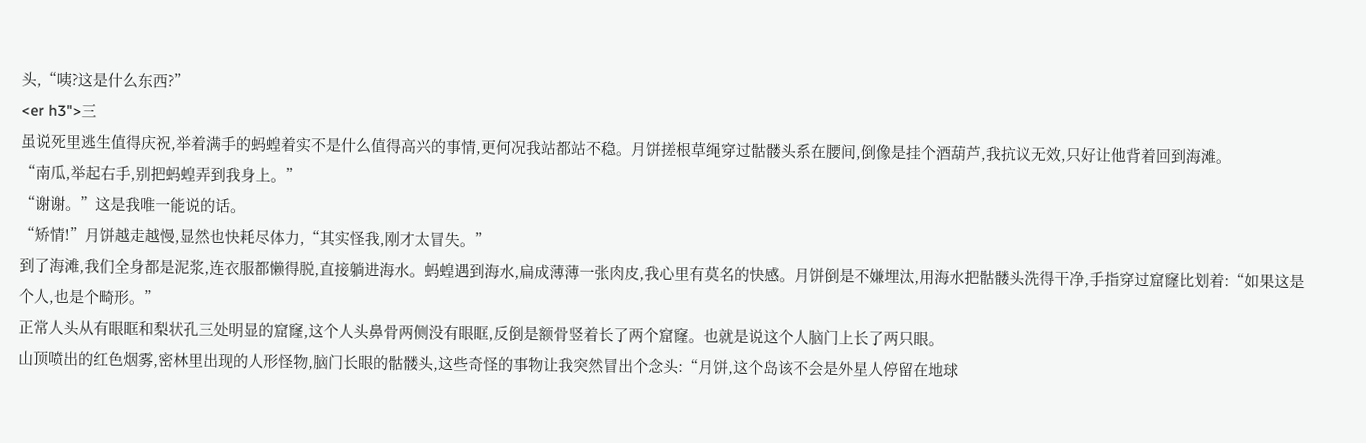头,“咦?这是什么东西?”
<er h3">三
虽说死里逃生值得庆祝,举着满手的蚂蝗着实不是什么值得高兴的事情,更何况我站都站不稳。月饼搓根草绳穿过骷髅头系在腰间,倒像是挂个酒葫芦,我抗议无效,只好让他背着回到海滩。
“南瓜,举起右手,别把蚂蝗弄到我身上。”
“谢谢。”这是我唯一能说的话。
“矫情!”月饼越走越慢,显然也快耗尽体力,“其实怪我,刚才太冒失。”
到了海滩,我们全身都是泥浆,连衣服都懒得脱,直接躺进海水。蚂蝗遇到海水,扁成薄薄一张肉皮,我心里有莫名的快感。月饼倒是不嫌埋汰,用海水把骷髅头洗得干净,手指穿过窟窿比划着:“如果这是个人,也是个畸形。”
正常人头从有眼眶和梨状孔三处明显的窟窿,这个人头鼻骨两侧没有眼眶,反倒是额骨竖着长了两个窟窿。也就是说这个人脑门上长了两只眼。
山顶喷出的红色烟雾,密林里出现的人形怪物,脑门长眼的骷髅头,这些奇怪的事物让我突然冒出个念头:“月饼,这个岛该不会是外星人停留在地球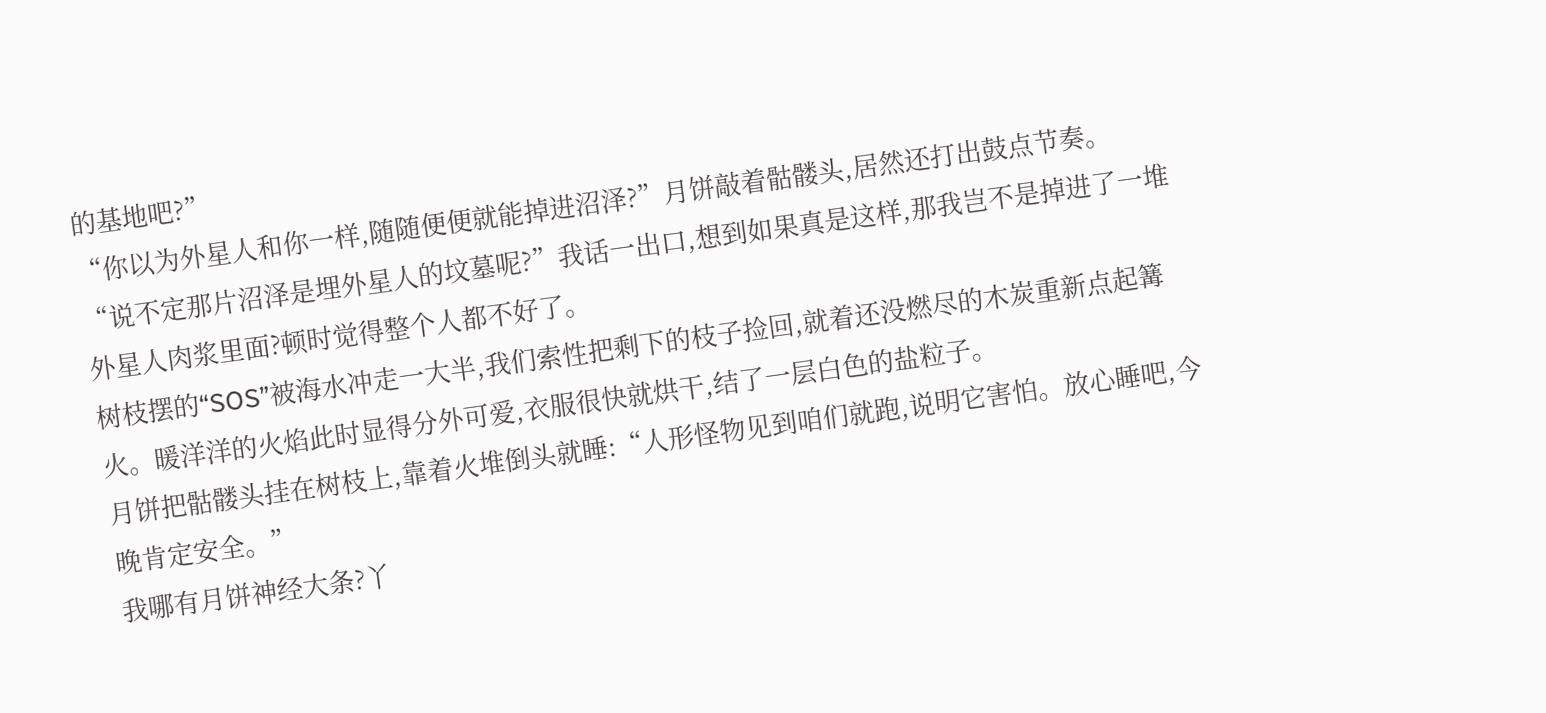的基地吧?”
“你以为外星人和你一样,随随便便就能掉进沼泽?”月饼敲着骷髅头,居然还打出鼓点节奏。
“说不定那片沼泽是埋外星人的坟墓呢?”我话一出口,想到如果真是这样,那我岂不是掉进了一堆外星人肉浆里面?顿时觉得整个人都不好了。
树枝摆的“SOS”被海水冲走一大半,我们索性把剩下的枝子捡回,就着还没燃尽的木炭重新点起篝火。暖洋洋的火焰此时显得分外可爱,衣服很快就烘干,结了一层白色的盐粒子。
月饼把骷髅头挂在树枝上,靠着火堆倒头就睡:“人形怪物见到咱们就跑,说明它害怕。放心睡吧,今晚肯定安全。”
我哪有月饼神经大条?丫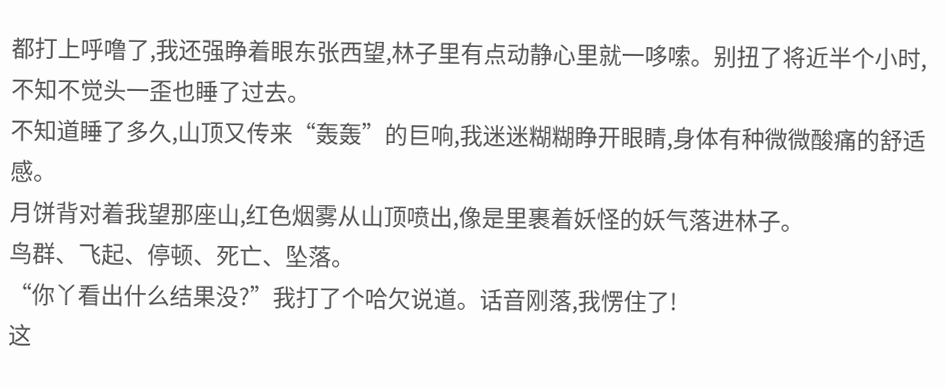都打上呼噜了,我还强睁着眼东张西望,林子里有点动静心里就一哆嗦。别扭了将近半个小时,不知不觉头一歪也睡了过去。
不知道睡了多久,山顶又传来“轰轰”的巨响,我迷迷糊糊睁开眼睛,身体有种微微酸痛的舒适感。
月饼背对着我望那座山,红色烟雾从山顶喷出,像是里裹着妖怪的妖气落进林子。
鸟群、飞起、停顿、死亡、坠落。
“你丫看出什么结果没?”我打了个哈欠说道。话音刚落,我愣住了!
这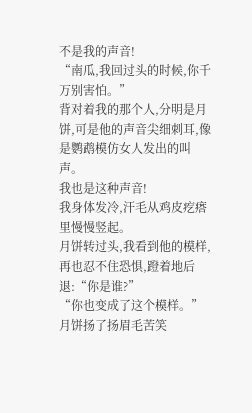不是我的声音!
“南瓜,我回过头的时候,你千万别害怕。”
背对着我的那个人,分明是月饼,可是他的声音尖细刺耳,像是鹦鹉模仿女人发出的叫声。
我也是这种声音!
我身体发冷,汗毛从鸡皮疙瘩里慢慢竖起。
月饼转过头,我看到他的模样,再也忍不住恐惧,蹬着地后退:“你是谁?”
“你也变成了这个模样。”月饼扬了扬眉毛苦笑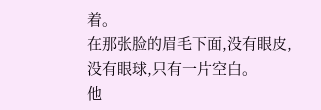着。
在那张脸的眉毛下面,没有眼皮,没有眼球,只有一片空白。
他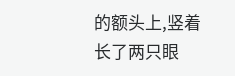的额头上,竖着长了两只眼